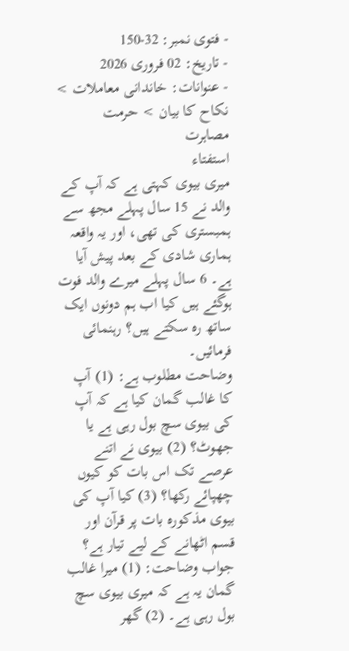- فتوی نمبر: 32-150
- تاریخ: 02 فروری 2026
- عنوانات: خاندانی معاملات > نکاح کا بیان > حرمت مصاہرت
استفتاء
میری بیوی کہتی ہے کہ آپ کے والد نے 15 سال پہلے مجھ سے ہمبستری کی تھی، اور یہ واقعہ ہماری شادی کے بعد پیش آیا ہے۔ 6 سال پہلے میرے والد فوت ہوگئے ہیں کیا اب ہم دونوں ایک ساتھ رہ سکتے ہیں؟ رہنمائی فرمائیں۔
وضاحت مطلوب ہے: (1) آپ کا غالب گمان کیا ہے کہ آپ کی بیوی سچ بول رہی ہے یا جھوٹ؟ (2) بیوی نے اتنے عرصے تک اس بات کو کیوں چھپائے رکھا؟ (3) کیا آپ کی بیوی مذکورہ بات پر قرآن اور قسم اٹھانے کے لیے تیار ہے؟
جواب وضاحت: (1) میرا غالب گمان یہ ہے کہ میری بیوی سچ بول رہی ہے۔ (2) گھر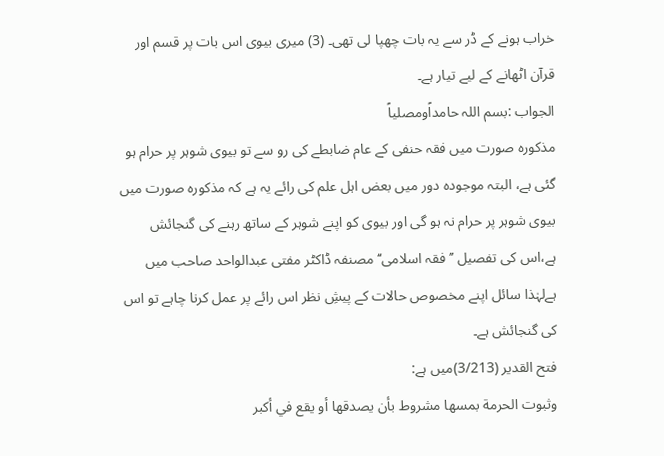خراب ہونے کے ڈر سے یہ بات چھپا لی تھی۔ (3) میری بیوی اس بات پر قسم اور قرآن اٹھانے کے لیے تیار ہے۔
الجواب :بسم اللہ حامداًومصلیاً
مذکورہ صورت میں فقہ حنفی کے عام ضابطے کی رو سے تو بیوی شوہر پر حرام ہو گئی ہے، البتہ موجودہ دور میں بعض اہل علم کی رائے یہ ہے کہ مذکورہ صورت میں بیوی شوہر پر حرام نہ ہو گی اور بیوی کو اپنے شوہر کے ساتھ رہنے کی گنجائش ہے،اس کی تفصیل ’’فقہ اسلامی‘‘ مصنفہ ڈاکٹر مفتی عبدالواحد صاحب میں ہےلہٰذا سائل اپنے مخصوص حالات کے پیشِ نظر اس رائے پر عمل کرنا چاہے تو اس کی گنجائش ہے۔
فتح القدیر (3/213)میں ہے:
وثبوت الحرمة بمسها مشروط بأن يصدقها أو يقع في أكبر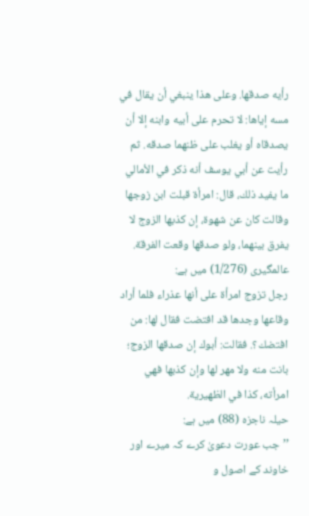رأيه صدقها. وعلى هذا ينبغي أن يقال في مسه إياها: لا تحرم على أبيه وابنه إلا أن يصدقاه أو يغلب على ظنهما صدقه. ثم رأيت عن أبي يوسف أنه ذكر في الأمالي ما يفيد ذلك، قال: امرأة قبلت ابن زوجها وقالت كان عن شهوة، إن كذبها الزوج لا يفرق بينهما، ولو صدقها وقعت الفرقة.
عالمگیری (1/276) میں ہے:
رجل تزوج امرأة على أنها عذراء فلما أراد وقاعها وجدها قد افتضت فقال لها: من افتضك؟. فقالت: أبوك إن صدقها الزوج؛ بانت منه ولا مهر لها وإن كذبها فهي امرأته، كذا في الظهيرية.
حیلہ ناجزہ (88) میں ہے:
’’جب عورت دعویٰ کرے کہ میرے اور خاوند کے اصول و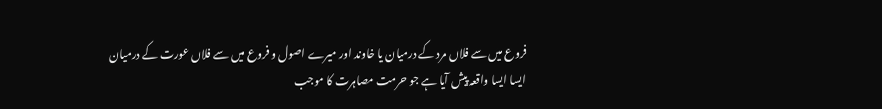فروع میں سے فلاں مرد کے درمیان یا خاوند اور میرے اصول و فروع میں سے فلاں عورت کے درمیان ایسا ایسا واقعہ پیش آیا ہے جو حرمت مصاہرت کا موجب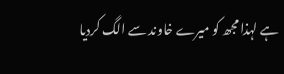ہے لہذا مجھ کو میرے خاوند سے الگ کردیا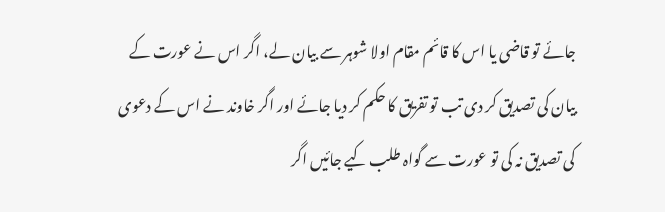جائے تو قاضی یا اس کا قائم مقام اولا شوہر سے بیان لے، اگر اس نے عورت کے بیان کی تصدیق کر دی تب تو تفریق کا حکم کر دیا جائے اور اگر خاوند نے اس کے دعوی کی تصدیق نہ کی تو عورت سے گواہ طلب کیے جائیں اگر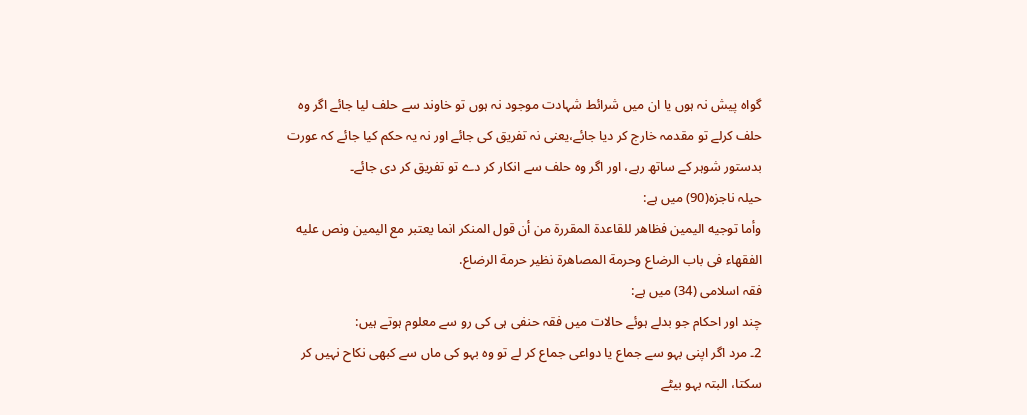گواہ پیش نہ ہوں یا ان میں شرائط شہادت موجود نہ ہوں تو خاوند سے حلف لیا جائے اگر وہ حلف کرلے تو مقدمہ خارج کر دیا جائے،یعنی نہ تفریق کی جائے اور نہ یہ حکم کیا جائے کہ عورت بدستور شوہر کے ساتھ رہے، اور اگر وہ حلف سے انکار کر دے تو تفریق کر دی جائے۔
حیلہ ناجزہ(90) میں ہے:
وأما توجيه اليمين فظاهر للقاعدة المقررة من أن قول المنكر انما يعتبر مع اليمين ونص عليه الفقهاء فى باب الرضاع وحرمة المصاهرة نظير حرمة الرضاع.
فقہ اسلامی (34) میں ہے:
چند اور احکام جو بدلے ہوئے حالات میں فقہ حنفی ہی کی رو سے معلوم ہوتے ہیں:
2۔ مرد اگر اپنی بہو سے جماع یا دواعی جماع کر لے تو وہ بہو کی ماں سے کبھی نکاح نہیں کر سکتا، البتہ بہو بیٹے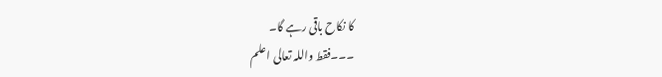کا نکاح باقی رہے گا۔
۔۔۔فقط واللہ تعالی اعلم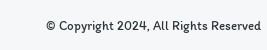© Copyright 2024, All Rights Reserved